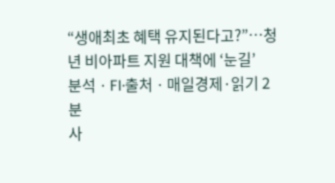“생애최초 혜택 유지된다고?”…청년 비아파트 지원 대책에 ‘눈길’
분석 · FI·출처 · 매일경제·읽기 2분
사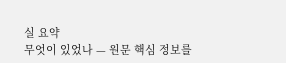실 요약
무엇이 있었나 — 원문 핵심 정보를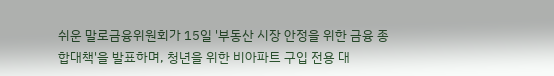쉬운 말로금융위원회가 15일 '부동산 시장 안정을 위한 금융 종합대책'을 발표하며, 청년을 위한 비아파트 구입 전용 대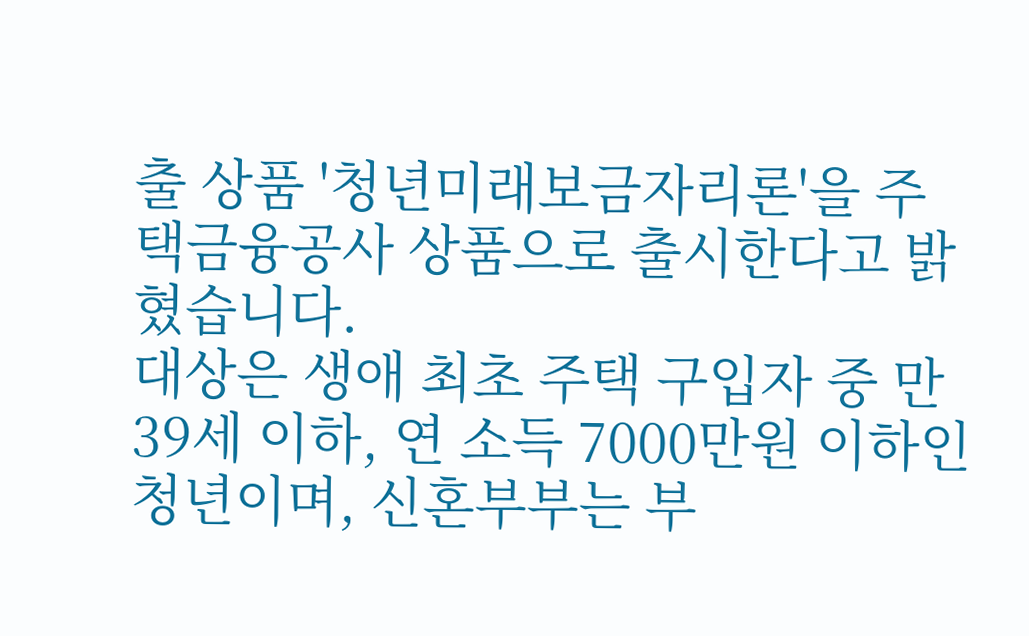출 상품 '청년미래보금자리론'을 주택금융공사 상품으로 출시한다고 밝혔습니다.
대상은 생애 최초 주택 구입자 중 만 39세 이하, 연 소득 7000만원 이하인 청년이며, 신혼부부는 부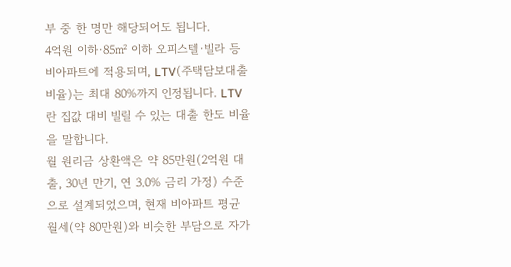부 중 한 명만 해당되어도 됩니다.
4억원 이하·85㎡ 이하 오피스텔·빌라 등 비아파트에 적용되며, LTV(주택담보대출비율)는 최대 80%까지 인정됩니다. LTV란 집값 대비 빌릴 수 있는 대출 한도 비율을 말합니다.
월 원리금 상환액은 약 85만원(2억원 대출, 30년 만기, 연 3.0% 금리 가정) 수준으로 설계되었으며, 현재 비아파트 평균 월세(약 80만원)와 비슷한 부담으로 자가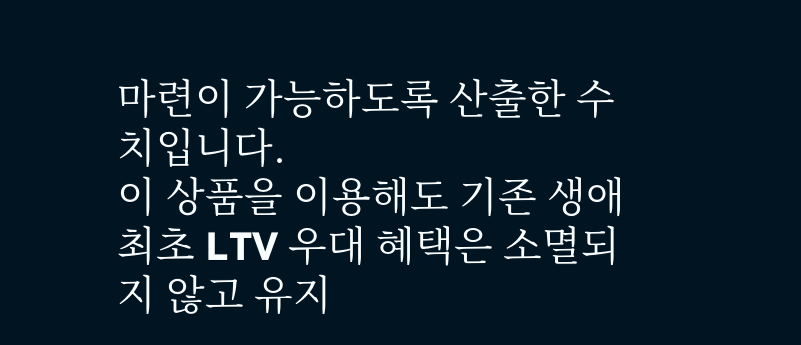마련이 가능하도록 산출한 수치입니다.
이 상품을 이용해도 기존 생애최초 LTV 우대 혜택은 소멸되지 않고 유지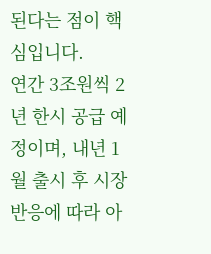된다는 점이 핵심입니다.
연간 3조원씩 2년 한시 공급 예정이며, 내년 1월 출시 후 시장 반응에 따라 아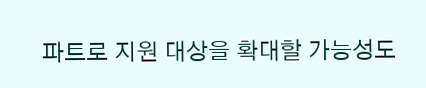파트로 지원 대상을 확대할 가능성도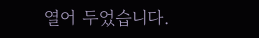열어 두었습니다.